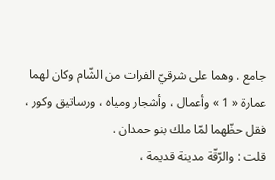جامع . وهما على شرقيّ الفرات من الشّام وكان لهما عمارة « 1 » وأعمال ، وأشجار ومياه ، ورساتيق وكور ، فقل حظّهما لمّا ملك بنو حمدان .
قلت : والرّقّة مدينة قديمة ،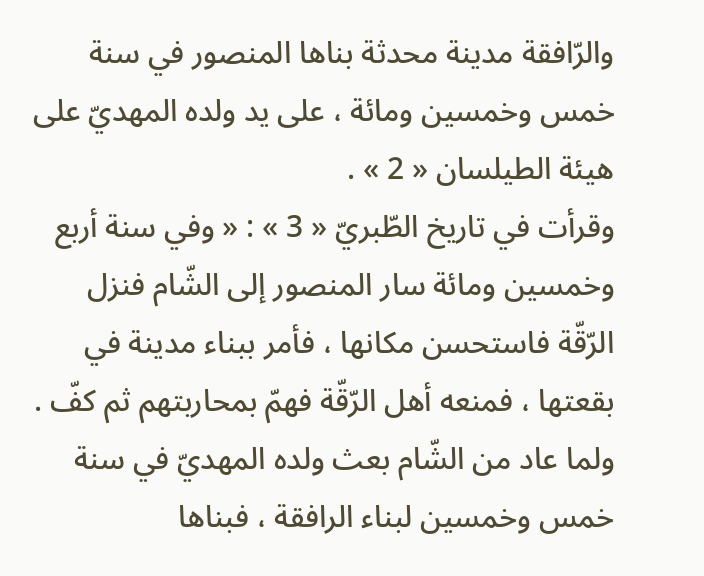والرّافقة مدينة محدثة بناها المنصور في سنة خمس وخمسين ومائة ، على يد ولده المهديّ على هيئة الطيلسان « 2 » .
وقرأت في تاريخ الطّبريّ « 3 » : « وفي سنة أربع وخمسين ومائة سار المنصور إلى الشّام فنزل الرّقّة فاستحسن مكانها ، فأمر ببناء مدينة في بقعتها ، فمنعه أهل الرّقّة فهمّ بمحاربتهم ثم كفّ .
ولما عاد من الشّام بعث ولده المهديّ في سنة خمس وخمسين لبناء الرافقة ، فبناها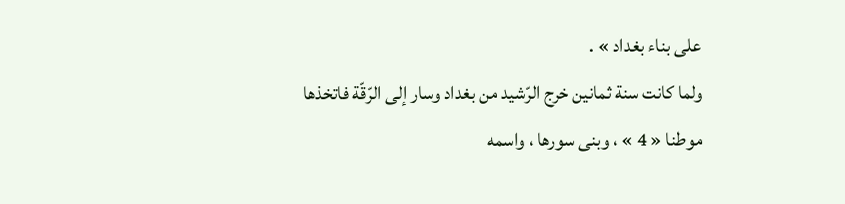على بناء بغداد » .
ولما كانت سنة ثمانين خرج الرّشيد من بغداد وسار إلى الرّقّة فاتخذها موطنا « 4 » ، وبنى سورها ، واسمه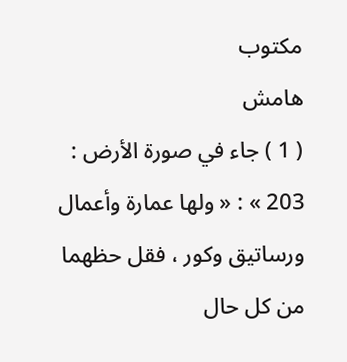مكتوب
هامش
( 1 ) جاء في صورة الأرض : 203 » : « ولها عمارة وأعمال ورساتيق وكور ، فقل حظهما من كل حال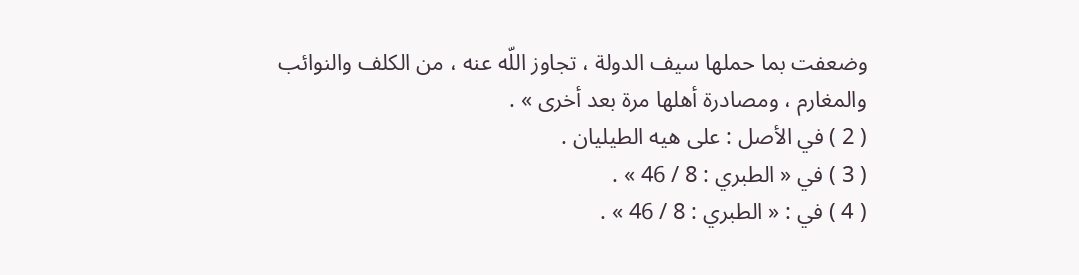وضعفت بما حملها سيف الدولة ، تجاوز اللّه عنه ، من الكلف والنوائب والمغارم ، ومصادرة أهلها مرة بعد أخرى » .
( 2 ) في الأصل : على هيه الطيليان .
( 3 ) في « الطبري : 8 / 46 » .
( 4 ) في : « الطبري : 8 / 46 » .